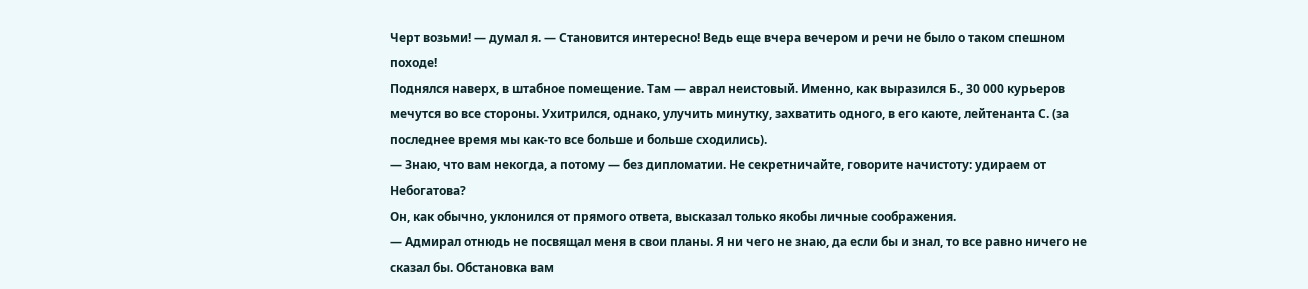Черт возьми! — думал я. — Становится интересно! Ведь еще вчера вечером и речи не было о таком спешном походе!
Поднялся наверх, в штабное помещение. Там — аврал неистовый. Именно, как выразился Б., 30 000 курьеров мечутся во все стороны. Ухитрился, однако, улучить минутку, захватить одного, в его каюте, лейтенанта С. (за последнее время мы как-то все больше и больше сходились).
— Знаю, что вам некогда, а потому — без дипломатии. Не секретничайте, говорите начистоту: удираем от Небогатова?
Он, как обычно, уклонился от прямого ответа, высказал только якобы личные соображения.
— Адмирал отнюдь не посвящал меня в свои планы. Я ни чего не знаю, да если бы и знал, то все равно ничего не сказал бы. Обстановка вам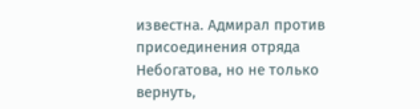известна. Адмирал против присоединения отряда Небогатова, но не только вернуть,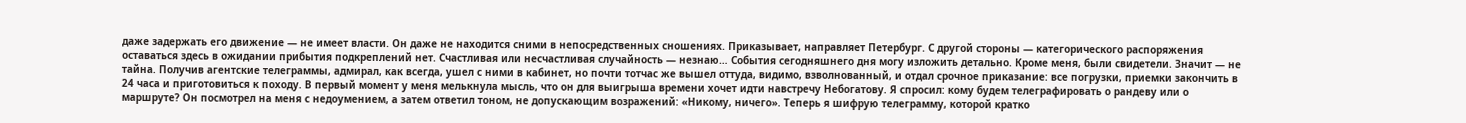даже задержать его движение — не имеет власти. Он даже не находится сними в непосредственных сношениях. Приказывает, направляет Петербург. С другой стороны — категорического распоряжения оставаться здесь в ожидании прибытия подкреплений нет. Счастливая или несчастливая случайность — незнаю… События сегодняшнего дня могу изложить детально. Кроме меня, были свидетели. Значит — не тайна. Получив агентские телеграммы, адмирал, как всегда, ушел с ними в кабинет, но почти тотчас же вышел оттуда, видимо, взволнованный, и отдал срочное приказание: все погрузки, приемки закончить в 24 часа и приготовиться к походу. В первый момент у меня мелькнула мысль, что он для выигрыша времени хочет идти навстречу Небогатову. Я спросил: кому будем телеграфировать о рандеву или о маршруте? Он посмотрел на меня с недоумением, а затем ответил тоном, не допускающим возражений: «Никому, ничего». Теперь я шифрую телеграмму, которой кратко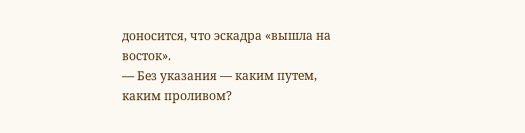доносится, что эскадра «вышла на восток».
— Без указания — каким путем, каким проливом?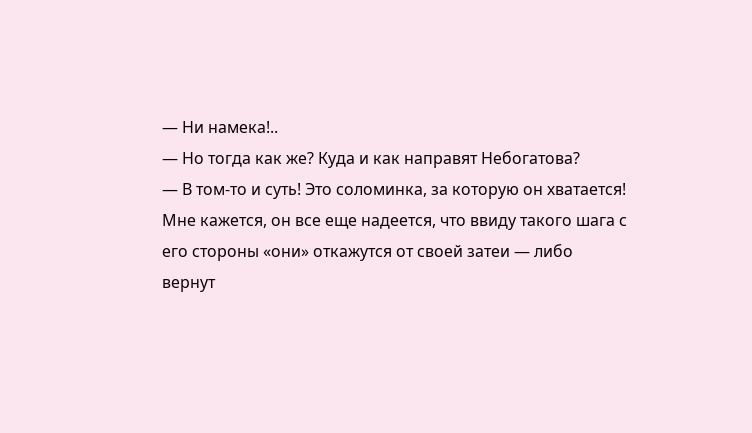— Ни намека!..
— Но тогда как же? Куда и как направят Небогатова?
— В том-то и суть! Это соломинка, за которую он хватается! Мне кажется, он все еще надеется, что ввиду такого шага с его стороны «они» откажутся от своей затеи — либо вернут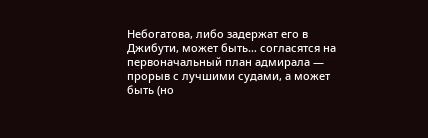Небогатова, либо задержат его в Джибути, может быть… согласятся на первоначальный план адмирала — прорыв с лучшими судами, а может быть (но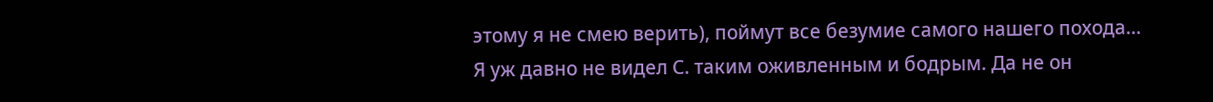этому я не смею верить), поймут все безумие самого нашего похода…
Я уж давно не видел С. таким оживленным и бодрым. Да не он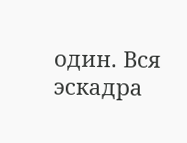один. Вся эскадра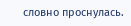словно проснулась.